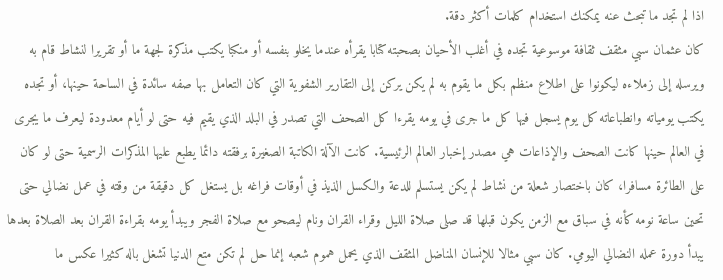اذا لم تجد ما تبحث عنه يمكنك استخدام كلمات أكثر دقة.
كان عثمان سبي مثقف ثقافة موسوعية تجده في أغلب الأحيان بصحبته كتابا يقرأه عندما يخلو بنفسه أو منكبا يكتب مذكرة لجهة ما أو تقريرا لنشاط قام به ويرسله إلى زملاءه ليكونوا على اطلاع منظم بكل ما يقوم به لم يكن يركن إلى التقارير الشفوية التي كان التعامل بها صفه سائدة في الساحة حينها، أو تجده يكتب يومياته وانطباعاته كل يوم يسجل فيها كل ما جرى في يومه يقرءا كل الصحف التي تصدر في البلد الذي يقيم فيه حتى لو أيام معدودة ليعرف ما يجرى في العالم حينها كانت الصحف والإذاعات هي مصدر إخبار العالم الرئيسية. كانت الآلة الكاتبة الصغيرة برفقته دائما يطبع عليها المذكرات الرسمية حتى لو كان على الطائرة مسافرا، كان باختصار شعلة من نشاط لم يكن يستسلم للدعة والكسل الذيذ في أوقات فراغه بل يستغل كل دقيقة من وقته في عمل نضالي حتى تحين ساعة نومه كأنه في سباق مع الزمن يكون قبلها قد صلى صلاة الليل وقراء القران ونام ليصحو مع صلاة الفجر ويبدأ يومه بقراءة القران بعد الصلاة بعدها يبدأ دورة عمله النضالي اليومي. كان سبي مثالا للإنسان المناضل المثقف الذي يحمل هموم شعبه إنما حل لم تكن متع الدنيا تشغل باله كثيرا عكس ما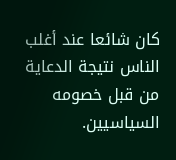كان شائعا عند أغلب الناس نتيجة الدعاية من قبل خصومه السياسيين.